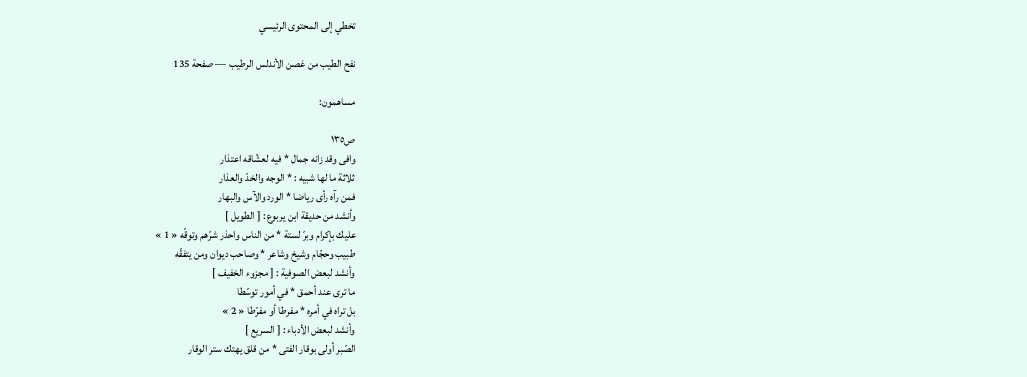تخطي إلى المحتوى الرئيسي

نفح الطيب من غصن الأندلس الرطيب — صفحة 135

مساهمون:

ص١٣٥
وافى وقد زانه جمال * فيه لعشّاقه اعتذار
ثلاثة ما لها شبيه : * الوجه والخدّ والعذار
فمن رآه رأى رياضا * الورد والآس والبهار
وأنشد من حديقة ابن يربوع : [ الطويل ]
عليك بإكرام وبرّ لستة * من الناس واحذر شرّهم وتوقّه « 1 »
طبيب وحجّام وشيخ وشاعر * وصاحب ديوان ومن يتفقّه
وأنشد لبعض الصوفية : [ مجزوء الخفيف ]
ما ترى عند أحمق * في أمور توسّطا
بل تراه في أمره * مفرطا أو مفرّطا « 2 »
وأنشد لبعض الأدباء : [ السريع ]
الصّبر أولى بوقار الفتى * من قلق يهتك ستر الوقار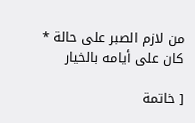من لازم الصبر على حالة * كان على أيامه بالخيار

[ خاتمة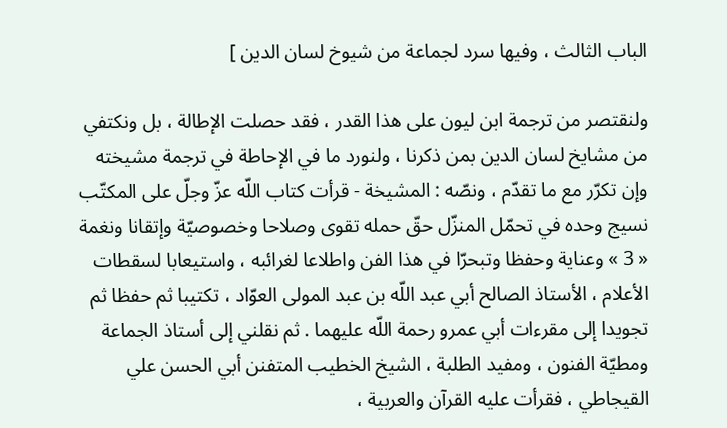الباب الثالث ، وفيها سرد لجماعة من شيوخ لسان الدين ]

ولنقتصر من ترجمة ابن ليون على هذا القدر ، فقد حصلت الإطالة ، بل ونكتفي من مشايخ لسان الدين بمن ذكرنا ، ولنورد ما في الإحاطة في ترجمة مشيخته وإن تكرّر مع ما تقدّم ، ونصّه : المشيخة - قرأت كتاب اللّه عزّ وجلّ على المكتّب نسيج وحده في تحمّل المنزّل حقّ حمله تقوى وصلاحا وخصوصيّة وإتقانا ونغمة « 3 » وعناية وحفظا وتبحرّا في هذا الفن واطلاعا لغرائبه ، واستيعابا لسقطات الأعلام ، الأستاذ الصالح أبي عبد اللّه بن عبد المولى العوّاد ، تكتيبا ثم حفظا ثم تجويدا إلى مقرءات أبي عمرو رحمة اللّه عليهما . ثم نقلني إلى أستاذ الجماعة ومطيّة الفنون ، ومفيد الطلبة ، الشيخ الخطيب المتفنن أبي الحسن علي القيجاطي ، فقرأت عليه القرآن والعربية ،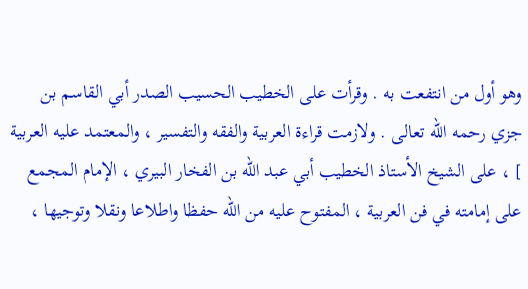وهو أول من انتفعت به . وقرأت على الخطيب الحسيب الصدر أبي القاسم بن جزي رحمه اللّه تعالى . ولازمت قراءة العربية والفقه والتفسير ، والمعتمد عليه العربية ] ، على الشيخ الأستاذ الخطيب أبي عبد اللّه بن الفخار البيري ، الإمام المجمع على إمامته في فن العربية ، المفتوح عليه من اللّه حفظا واطلاعا ونقلا وتوجيها ،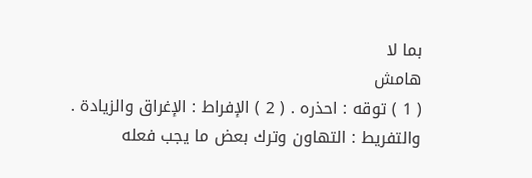بما لا
هامش
( 1 ) توقه : احذره . ( 2 ) الإفراط : الإغراق والزيادة . والتفريط : التهاون وترك بعض ما يجب فعله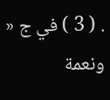. ( 3 ) في ج « ونعمة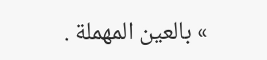» بالعين المهملة .